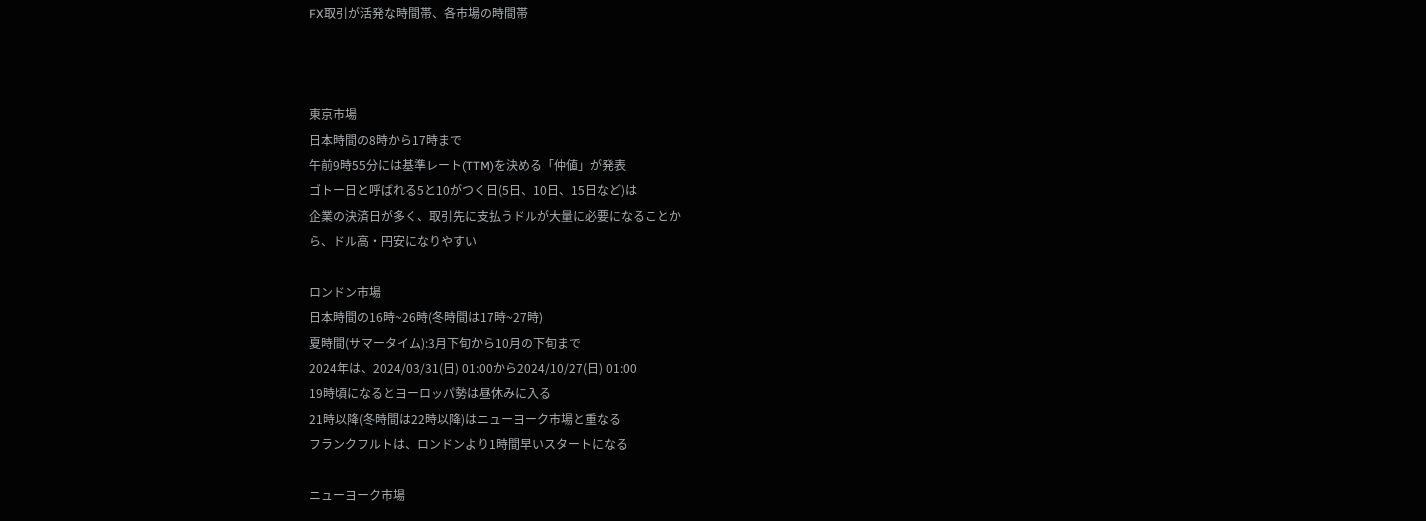FX取引が活発な時間帯、各市場の時間帯



東京市場
日本時間の8時から17時まで
午前9時55分には基準レート(TTM)を決める「仲値」が発表
ゴトー日と呼ばれる5と10がつく日(5日、10日、15日など)は
企業の決済日が多く、取引先に支払うドルが大量に必要になることか
ら、ドル高・円安になりやすい

ロンドン市場
日本時間の16時~26時(冬時間は17時~27時)
夏時間(サマータイム):3月下旬から10月の下旬まで
2024年は、2024/03/31(日) 01:00から2024/10/27(日) 01:00
19時頃になるとヨーロッパ勢は昼休みに入る
21時以降(冬時間は22時以降)はニューヨーク市場と重なる
フランクフルトは、ロンドンより1時間早いスタートになる

ニューヨーク市場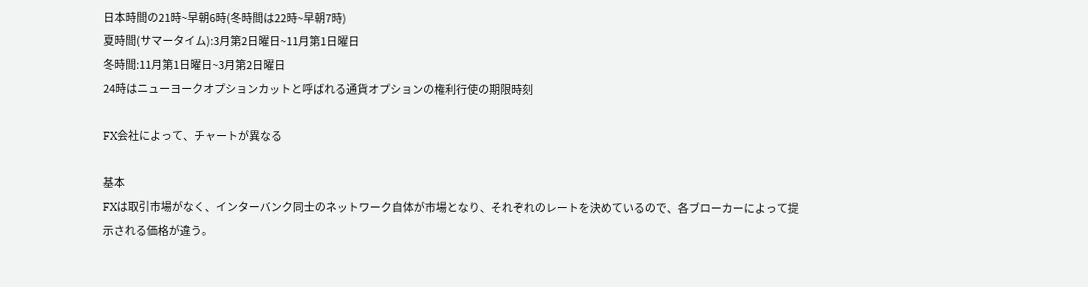日本時間の21時~早朝6時(冬時間は22時~早朝7時)
夏時間(サマータイム):3月第2日曜日~11月第1日曜日
冬時間:11月第1日曜日~3月第2日曜日
24時はニューヨークオプションカットと呼ばれる通貨オプションの権利行使の期限時刻

FX会社によって、チャートが異なる

基本
FXは取引市場がなく、インターバンク同士のネットワーク自体が市場となり、それぞれのレートを決めているので、各ブローカーによって提示される価格が違う。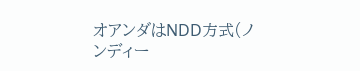オアンダはNDD方式(ノンディー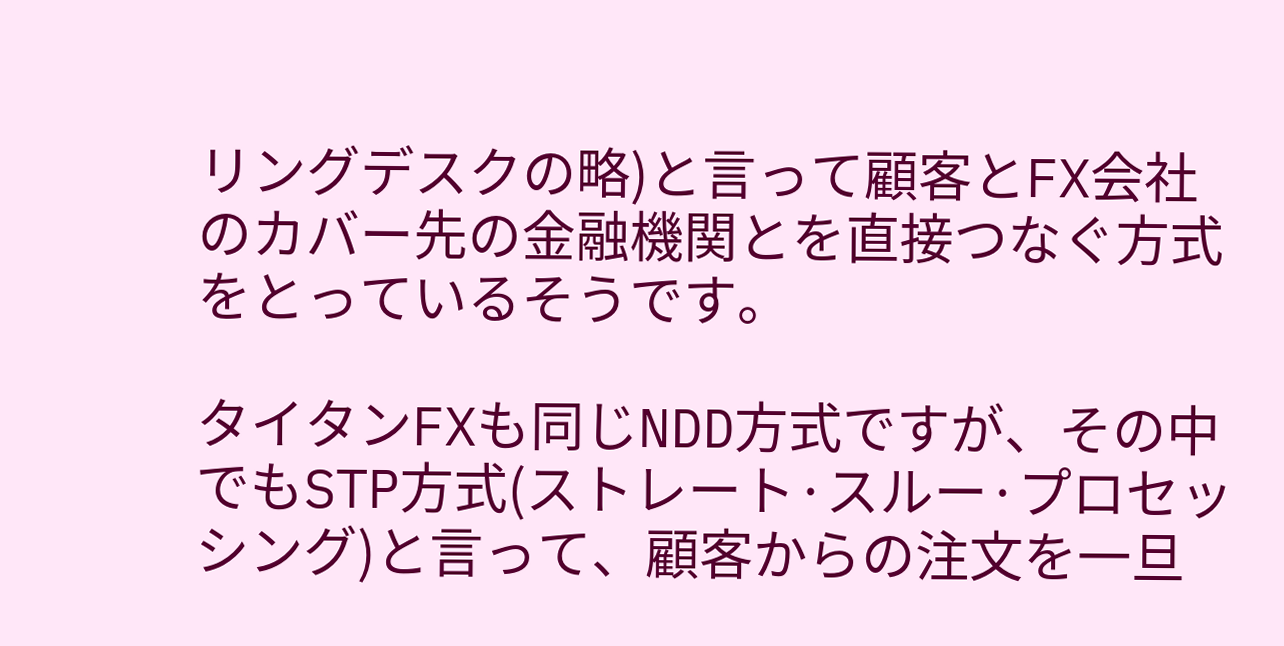リングデスクの略)と言って顧客とFX会社のカバー先の金融機関とを直接つなぐ方式をとっているそうです。

タイタンFXも同じNDD方式ですが、その中でもSTP方式(ストレート·スルー·プロセッシング)と言って、顧客からの注文を一旦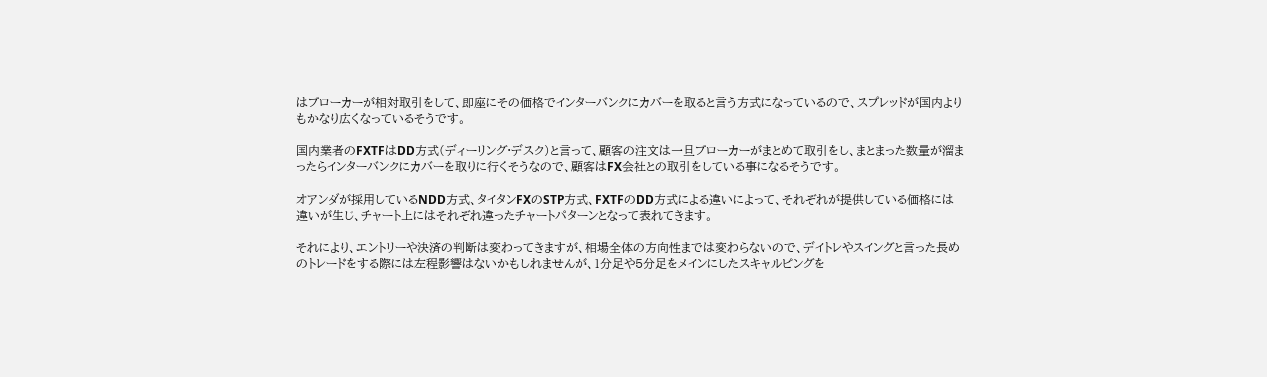はブローカーが相対取引をして、即座にその価格でインターバンクにカバーを取ると言う方式になっているので、スプレッドが国内よりもかなり広くなっているそうです。

国内業者のFXTFはDD方式(ディーリング·デスク)と言って、顧客の注文は一旦ブローカーがまとめて取引をし、まとまった数量が溜まったらインターバンクにカバーを取りに行くそうなので、顧客はFX会社との取引をしている事になるそうです。

オアンダが採用しているNDD方式、タイタンFXのSTP方式、FXTFのDD方式による違いによって、それぞれが提供している価格には違いが生じ、チャート上にはそれぞれ違ったチャートパターンとなって表れてきます。

それにより、エントリーや決済の判断は変わってきますが、相場全体の方向性までは変わらないので、デイトレやスイングと言った長めのトレードをする際には左程影響はないかもしれませんが、1分足や5分足をメインにしたスキャルピングを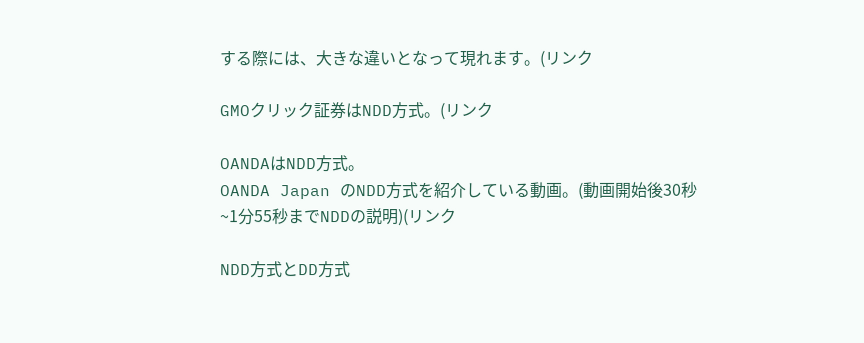する際には、大きな違いとなって現れます。(リンク

GMOクリック証券はNDD方式。(リンク

OANDAはNDD方式。
OANDA Japan のNDD方式を紹介している動画。(動画開始後30秒~1分55秒までNDDの説明)(リンク

NDD方式とDD方式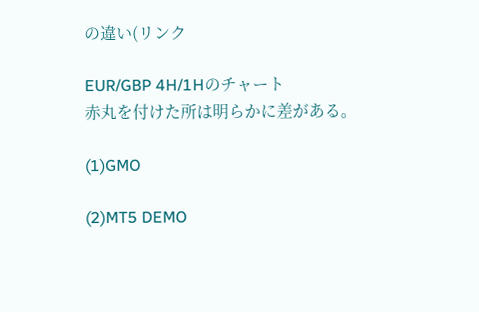の違い(リンク

EUR/GBP 4H/1Hのチャート
赤丸を付けた所は明らかに差がある。

(1)GMO

(2)MT5 DEMO